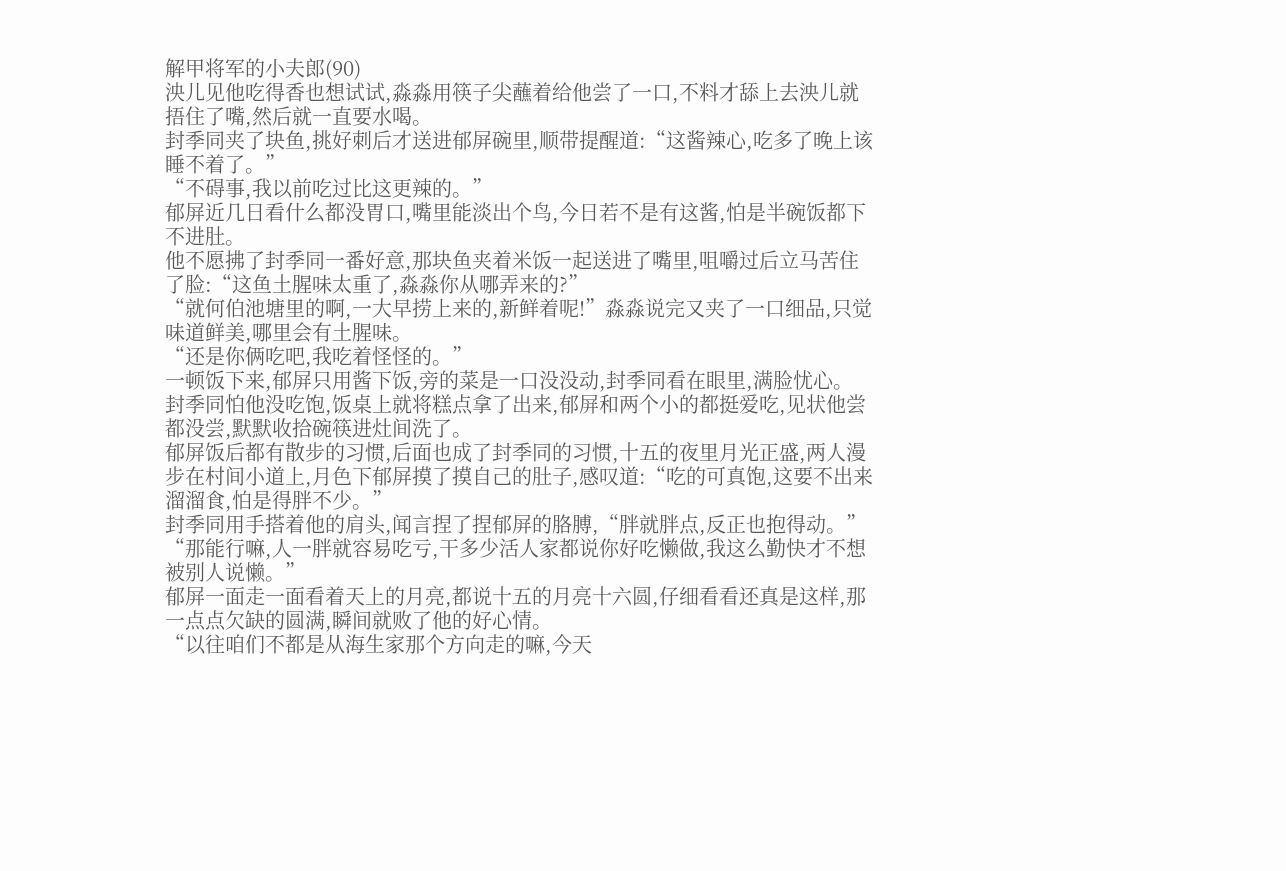解甲将军的小夫郎(90)
泱儿见他吃得香也想试试,淼淼用筷子尖蘸着给他尝了一口,不料才舔上去泱儿就捂住了嘴,然后就一直要水喝。
封季同夹了块鱼,挑好刺后才送进郁屏碗里,顺带提醒道:“这酱辣心,吃多了晚上该睡不着了。”
“不碍事,我以前吃过比这更辣的。”
郁屏近几日看什么都没胃口,嘴里能淡出个鸟,今日若不是有这酱,怕是半碗饭都下不进肚。
他不愿拂了封季同一番好意,那块鱼夹着米饭一起送进了嘴里,咀嚼过后立马苦住了脸:“这鱼土腥味太重了,淼淼你从哪弄来的?”
“就何伯池塘里的啊,一大早捞上来的,新鲜着呢!”淼淼说完又夹了一口细品,只觉味道鲜美,哪里会有土腥味。
“还是你俩吃吧,我吃着怪怪的。”
一顿饭下来,郁屏只用酱下饭,旁的菜是一口没没动,封季同看在眼里,满脸忧心。
封季同怕他没吃饱,饭桌上就将糕点拿了出来,郁屏和两个小的都挺爱吃,见状他尝都没尝,默默收拾碗筷进灶间洗了。
郁屏饭后都有散步的习惯,后面也成了封季同的习惯,十五的夜里月光正盛,两人漫步在村间小道上,月色下郁屏摸了摸自己的肚子,感叹道:“吃的可真饱,这要不出来溜溜食,怕是得胖不少。”
封季同用手搭着他的肩头,闻言捏了捏郁屏的胳膊,“胖就胖点,反正也抱得动。”
“那能行嘛,人一胖就容易吃亏,干多少活人家都说你好吃懒做,我这么勤快才不想被别人说懒。”
郁屏一面走一面看着天上的月亮,都说十五的月亮十六圆,仔细看看还真是这样,那一点点欠缺的圆满,瞬间就败了他的好心情。
“以往咱们不都是从海生家那个方向走的嘛,今天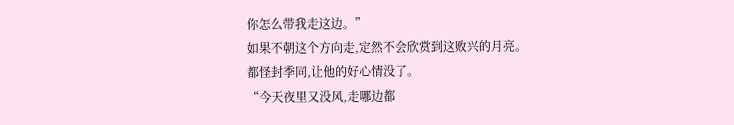你怎么带我走这边。”
如果不朝这个方向走,定然不会欣赏到这败兴的月亮。
都怪封季同,让他的好心情没了。
“今天夜里又没风,走哪边都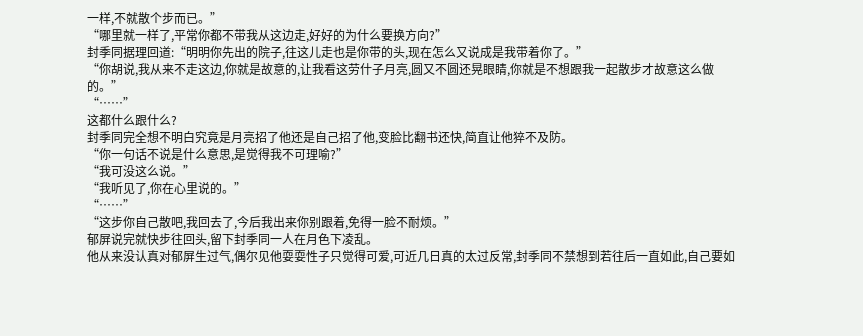一样,不就散个步而已。”
“哪里就一样了,平常你都不带我从这边走,好好的为什么要换方向?”
封季同据理回道:“明明你先出的院子,往这儿走也是你带的头,现在怎么又说成是我带着你了。”
“你胡说,我从来不走这边,你就是故意的,让我看这劳什子月亮,圆又不圆还晃眼睛,你就是不想跟我一起散步才故意这么做的。”
“……”
这都什么跟什么?
封季同完全想不明白究竟是月亮招了他还是自己招了他,变脸比翻书还快,简直让他猝不及防。
“你一句话不说是什么意思,是觉得我不可理喻?”
“我可没这么说。”
“我听见了,你在心里说的。”
“……”
“这步你自己散吧,我回去了,今后我出来你别跟着,免得一脸不耐烦。”
郁屏说完就快步往回头,留下封季同一人在月色下凌乱。
他从来没认真对郁屏生过气,偶尔见他耍耍性子只觉得可爱,可近几日真的太过反常,封季同不禁想到若往后一直如此,自己要如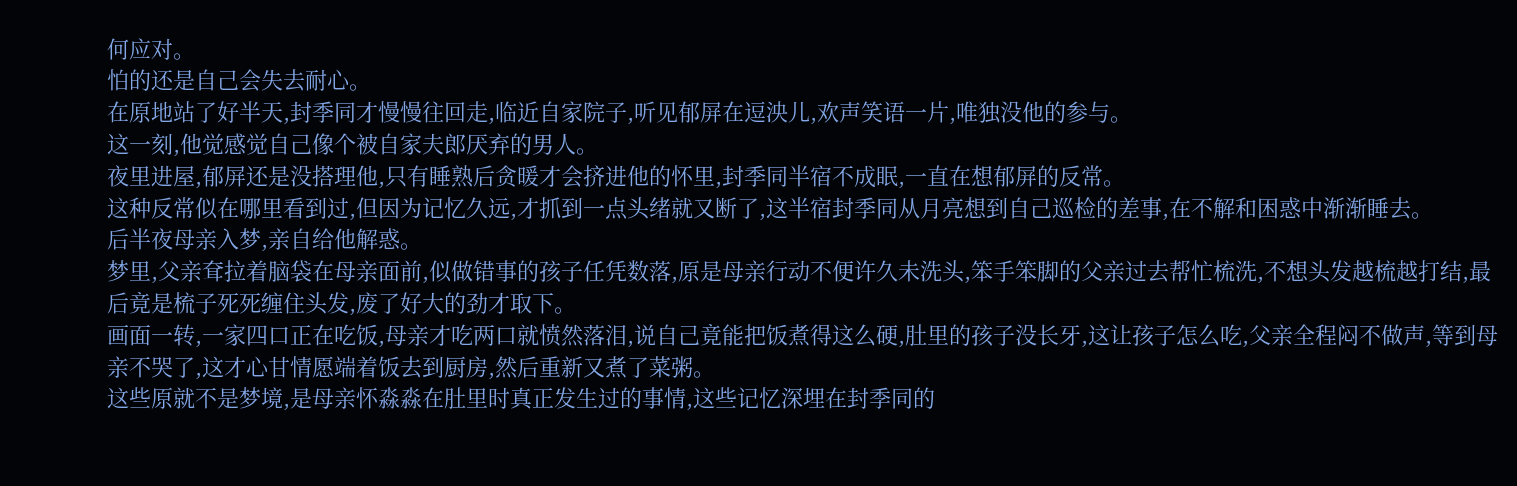何应对。
怕的还是自己会失去耐心。
在原地站了好半天,封季同才慢慢往回走,临近自家院子,听见郁屏在逗泱儿,欢声笑语一片,唯独没他的参与。
这一刻,他觉感觉自己像个被自家夫郎厌弃的男人。
夜里进屋,郁屏还是没搭理他,只有睡熟后贪暖才会挤进他的怀里,封季同半宿不成眠,一直在想郁屏的反常。
这种反常似在哪里看到过,但因为记忆久远,才抓到一点头绪就又断了,这半宿封季同从月亮想到自己巡检的差事,在不解和困惑中渐渐睡去。
后半夜母亲入梦,亲自给他解惑。
梦里,父亲耷拉着脑袋在母亲面前,似做错事的孩子任凭数落,原是母亲行动不便许久未洗头,笨手笨脚的父亲过去帮忙梳洗,不想头发越梳越打结,最后竟是梳子死死缠住头发,废了好大的劲才取下。
画面一转,一家四口正在吃饭,母亲才吃两口就愤然落泪,说自己竟能把饭煮得这么硬,肚里的孩子没长牙,这让孩子怎么吃,父亲全程闷不做声,等到母亲不哭了,这才心甘情愿端着饭去到厨房,然后重新又煮了菜粥。
这些原就不是梦境,是母亲怀淼淼在肚里时真正发生过的事情,这些记忆深埋在封季同的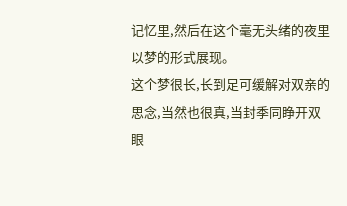记忆里,然后在这个毫无头绪的夜里以梦的形式展现。
这个梦很长,长到足可缓解对双亲的思念,当然也很真,当封季同睁开双眼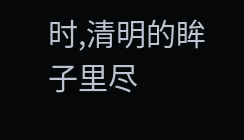时,清明的眸子里尽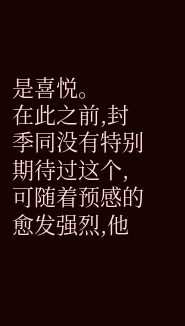是喜悦。
在此之前,封季同没有特别期待过这个,可随着预感的愈发强烈,他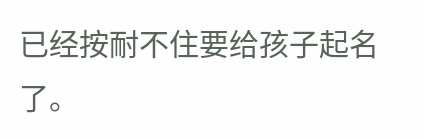已经按耐不住要给孩子起名了。